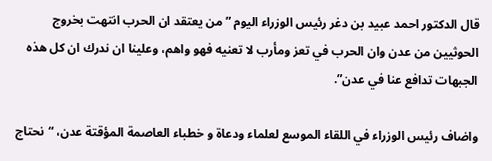قال الدكتور احمد عبيد بن دغر رئيس الوزراء اليوم ” من يعتقد ان الحرب انتهت بخروج الحوثيين من عدن وان الحرب في تعز ومأرب لا تعنيه فهو واهم، وعلينا ان ندرك ان كل هذه الجبهات تدافع عنا في عدن”.

واضاف رئيس الوزراء في اللقاء الموسع لعلماء ودعاة و خطباء العاصمة المؤقتة عدن، “نحتاج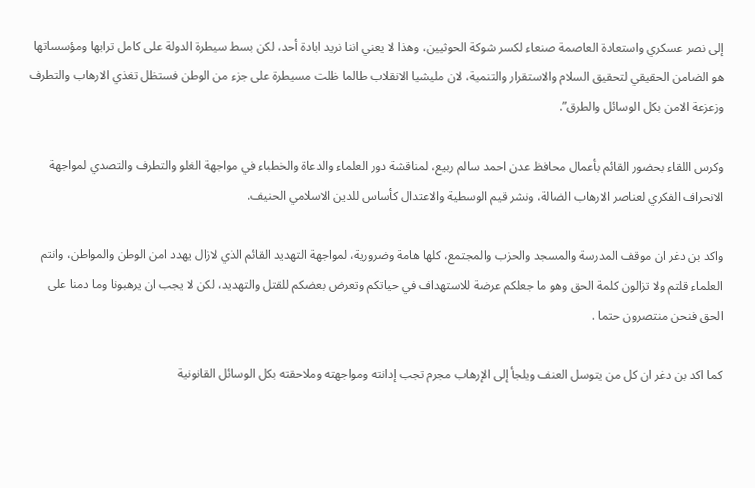إلى نصر عسكري واستعادة العاصمة صنعاء لكسر شوكة الحوثيين، وهذا لا يعني اننا نريد ابادة أحد، لكن بسط سيطرة الدولة على كامل ترابها ومؤسساتها هو الضامن الحقيقي لتحقيق السلام والاستقرار والتنمية، لان مليشيا الانقلاب طالما ظلت مسيطرة على جزء من الوطن فستظل تغذي الارهاب والتطرف وزعزعة الامن بكل الوسائل والطرق”.

وكرس اللقاء بحضور القائم بأعمال محافظ عدن احمد سالم ربيع، لمناقشة دور العلماء والدعاة والخطباء في مواجهة الغلو والتطرف والتصدي لمواجهة الانحراف الفكري لعناصر الارهاب الضالة، ونشر قيم الوسطية والاعتدال كأساس للدين الاسلامي الحنيف.

واكد بن دغر ان موقف المدرسة والمسجد والحزب والمجتمع، كلها هامة وضرورية، لمواجهة التهديد القائم الذي لازال يهدد امن الوطن والمواطن، وانتم العلماء قلتم ولا تزالون كلمة الحق وهو ما جعلكم عرضة للاستهداف في حياتكم وتعرض بعضكم للقتل والتهديد، لكن لا يجب ان يرهبونا وما دمنا على الحق فنحن منتصرون حتما .

كما اكد بن دغر ان كل من يتوسل العنف ويلجأ إلى الإرهاب مجرم تجب إدانته ومواجهته وملاحقته بكل الوسائل القانونية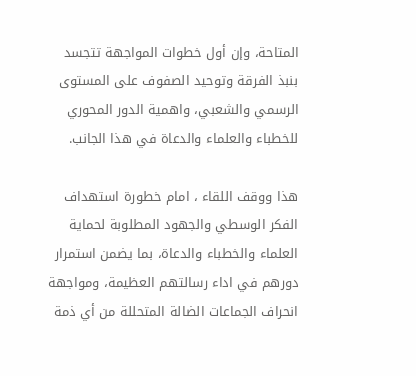المتاحة، وإن أول خطوات المواجهة تتجسد بنبذ الفرقة وتوحيد الصفوف على المستوى الرسمي والشعبي، واهمية الدور المحوري للخطباء والعلماء والدعاة في هذا الجانب.

هذا ووقف اللقاء ، امام خطورة استهداف الفكر الوسطي والجهود المطلوبة لحماية العلماء والخطباء والدعاة، بما يضمن استمرار دورهم في اداء رسالتهم العظيمة، ومواجهة انحراف الجماعات الضالة المتحللة من أي ذمة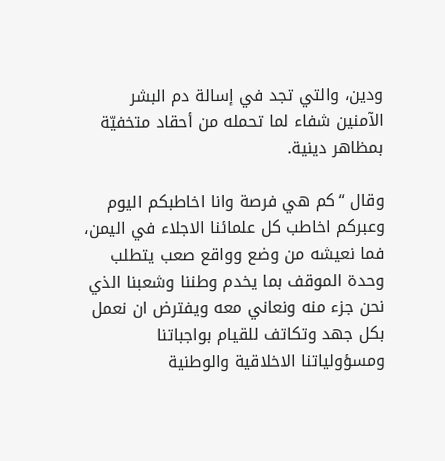ودين، والتي تجد في إسالة دم البشر الآمنين شفاء لما تحمله من أحقاد متخفيّة بمظاهر دينية.

وقال “كم هي فرصة وانا اخاطبكم اليوم وعبركم اخاطب كل علمائنا الاجلاء في اليمن، فما نعيشه من وضع وواقع صعب يتطلب وحدة الموقف بما يخدم وطننا وشعبنا الذي نحن جزء منه ونعاني معه ويفترض ان نعمل بكل جهد وتكاتف للقيام بواجباتنا ومسؤولياتنا الاخلاقية والوطنية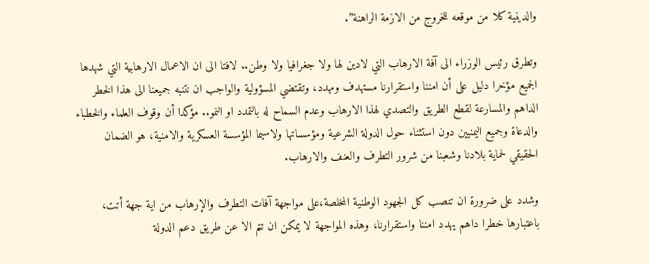والدينية كلا من موقعه للخروج من الازمة الراهنة”.

وتطرق رئيس الوزراء الى آفة الارهاب التي لادين لها ولا جغرافيا ولا وطن.. لافتا الى ان الاعمال الارهابية التي شهدها الجميع مؤخرا دليل على أن امننا واستقرارنا مستهدف ومهدد، وتقتضي المسؤولية والواجب ان نتنبه جميعنا الى هذا الخطر الداهم والمسارعة لقطع الطريق والتصدي لهذا الارهاب وعدم السماح له بالتمدد او النمو.. مؤكدا أن وقوف العلماء والخطباء والدعاة وجميع اليمنيين دون استثناء حول الدولة الشرعية ومؤسساتها ولاسيما المؤسسة العسكرية والامنية، هو الضمان الحقيقي لحماية بلادنا وشعبنا من شرور التطرف والعنف والارهاب.

وشدد على ضرورة ان تنصب كل الجهود الوطنية المخلصة،على مواجهة آفات التطرف والإرهاب من اية جهة أتت، باعتبارها خطرا داهم يهدد امننا واستقرارنا، وهذه المواجهة لا يمكن ان تتم الا عن طريق دعم الدولة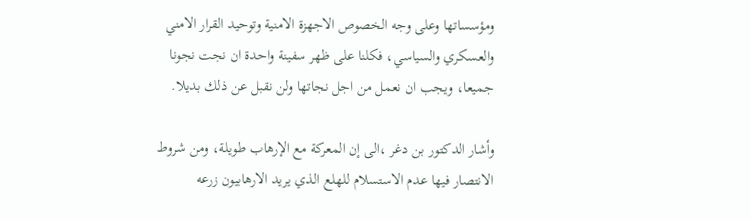ومؤسساتها وعلى وجه الخصوص الاجهزة الامنية وتوحيد القرار الامني والعسكري والسياسي، فكلنا على ظهر سفينة واحدة ان نجت نجونا جميعا، ويجب ان نعمل من اجل نجاتها ولن نقبل عن ذلك بديلا.

وأشار الدكتور بن دغر ،الى إن المعركة مع الإرهاب طويلة، ومن شروط الانتصار فيها عدم الاستسلام للهلع الذي يريد الارهابيون زرعه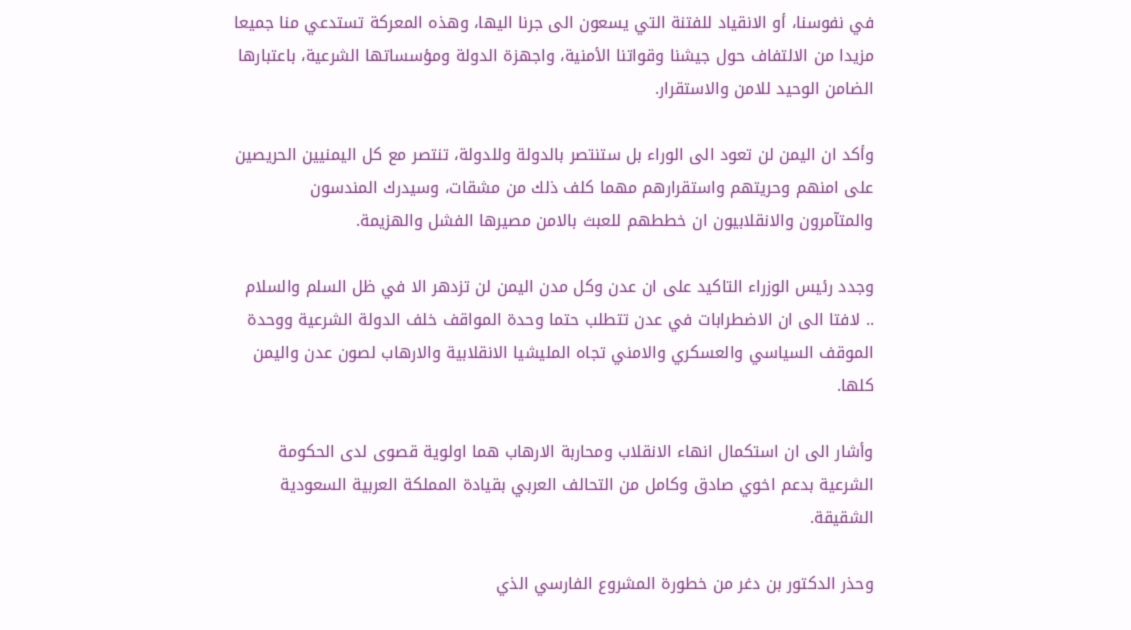في نفوسنا، أو الانقياد للفتنة التي يسعون الى جرنا اليها، وهذه المعركة تستدعي منا جميعا مزيدا من الالتفاف حول جيشنا وقواتنا الأمنية، واجهزة الدولة ومؤسساتها الشرعية، باعتبارها الضامن الوحيد للامن والاستقرار.

وأكد ان اليمن لن تعود الى الوراء بل ستنتصر بالدولة وللدولة، تنتصر مع كل اليمنيين الحريصين على امنهم وحريتهم واستقرارهم مهما كلف ذلك من مشقات، وسيدرك المندسون والمتآمرون والانقلابيون ان خططهم للعبث بالامن مصيرها الفشل والهزيمة.

وجدد رئيس الوزراء التاكيد على ان عدن وكل مدن اليمن لن تزدهر الا في ظل السلم والسلام .. لافتا الى ان الاضطرابات في عدن تتطلب حتما وحدة المواقف خلف الدولة الشرعية ووحدة الموقف السياسي والعسكري والامني تجاه المليشيا الانقلابية والارهاب لصون عدن واليمن كلها.

وأشار الى ان استكمال انهاء الانقلاب ومحاربة الارهاب هما اولوية قصوى لدى الحكومة الشرعية بدعم اخوي صادق وكامل من التحالف العربي بقيادة المملكة العربية السعودية الشقيقة.

وحذر الدكتور بن دغر من خطورة المشروع الفارسي الذي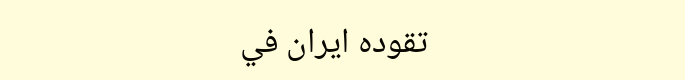تقوده ايران في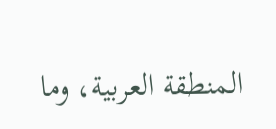المنطقة العربية، وما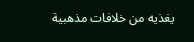يغذيه من خلافات مذهبية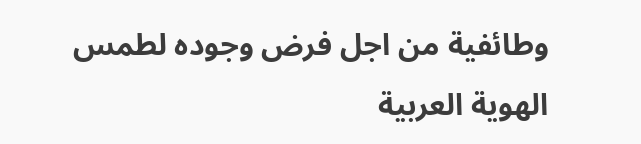وطائفية من اجل فرض وجوده لطمس الهوية العربية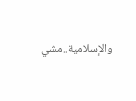والإسلامية..مشي